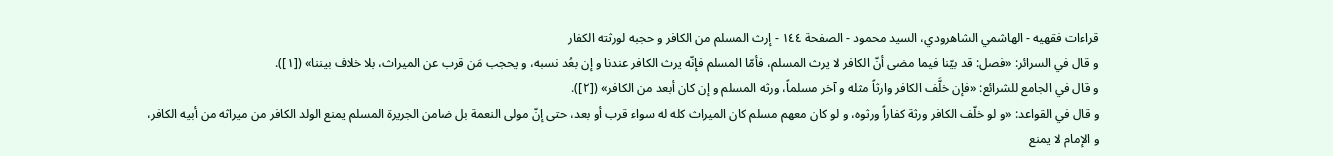قراءات فقهيه - الهاشمي الشاهرودي، السيد محمود - الصفحة ١٤٤ - إرث المسلم من الكافر و حجبه لورثته الكفار
و قال في السرائر: «فصل: قد بيّنا فيما مضى أنّ الكافر لا يرث المسلم، فأمّا المسلم فإنّه يرث الكافر عندنا و إن بعُد نسبه، و يحجب مَن قرب عن الميراث، بلا خلاف بيننا» ([١]).
و قال في الجامع للشرائع: «فإن خلَّف الكافر وارثاً مثله و آخر مسلماً، ورثه المسلم و إن كان أبعد من الكافر» ([٢]).
و قال في القواعد: «و لو خلّف الكافر ورثة كفاراً ورثوه، و لو كان معهم مسلم كان الميراث كله له سواء قرب أو بعد، حتى إنّ مولى النعمة بل ضامن الجريرة المسلم يمنع الولد الكافر من ميراثه من أبيه الكافر، و الإمام لا يمنع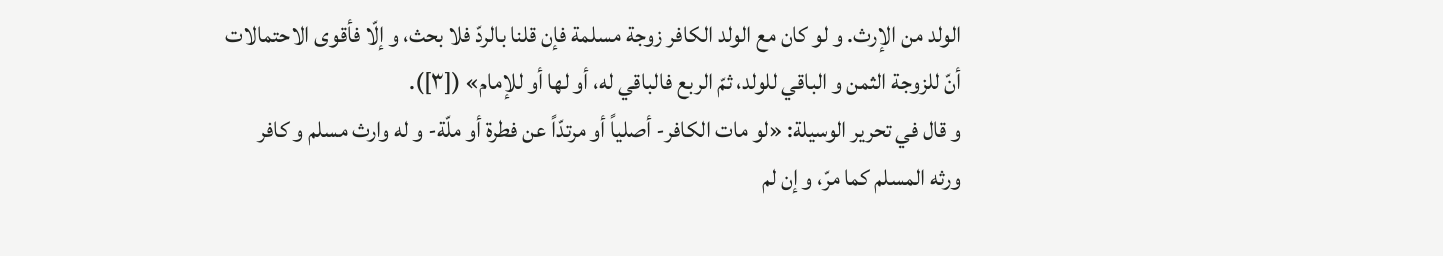الولد من الإرث. و لو كان مع الولد الكافر زوجة مسلمة فإن قلنا بالردّ فلا بحث، و إلّا فأقوى الاحتمالات أنّ للزوجة الثمن و الباقي للولد، ثمّ الربع فالباقي له، أو لها أو للإمام» ([٣]).
و قال في تحرير الوسيلة: «لو مات الكافر- أصلياً أو مرتدّاً عن فطرة أو ملّة- و له وارث مسلم و كافر ورثه المسلم كما مرّ، و إن لم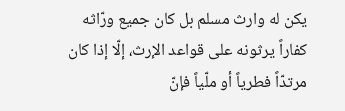يكن له وارث مسلم بل كان جميع ورّاثه كفاراً يرثونه على قواعد الإرث، إلّا إذا كان مرتدّاً فطرياً أو ملّياً فإنّ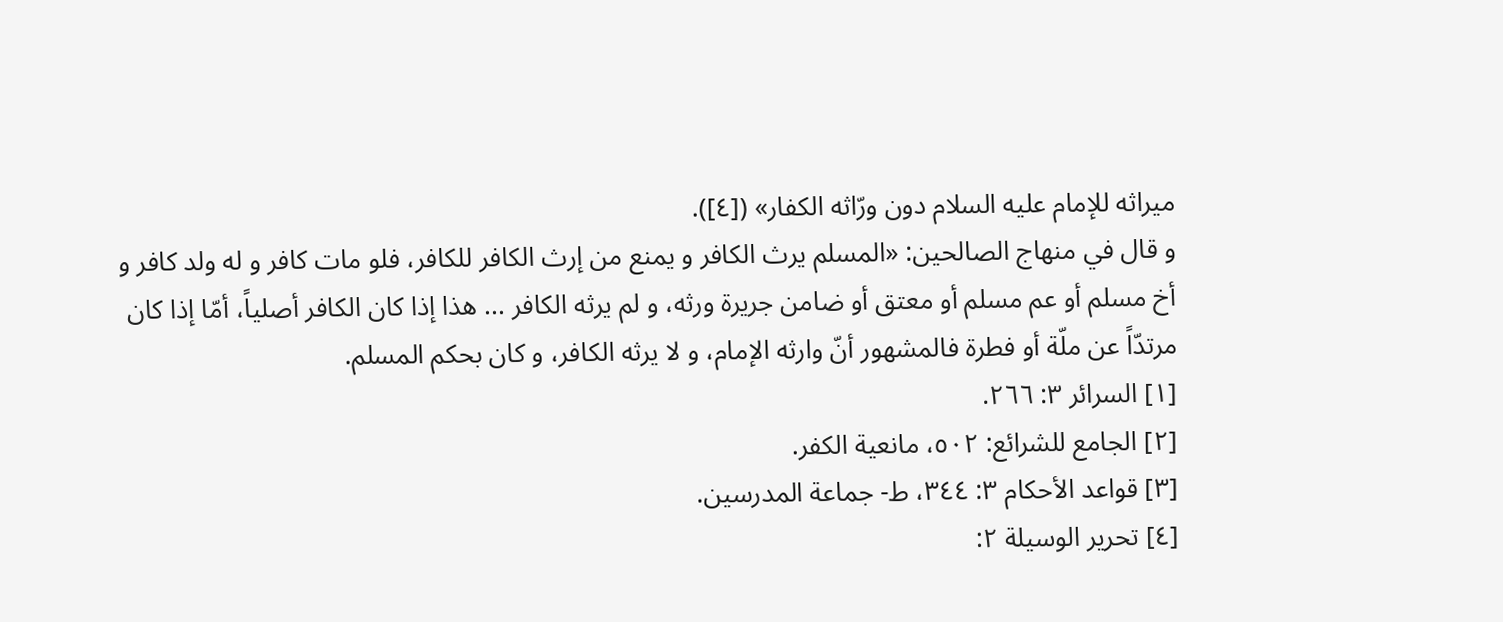ميراثه للإمام عليه السلام دون ورّاثه الكفار» ([٤]).
و قال في منهاج الصالحين: «المسلم يرث الكافر و يمنع من إرث الكافر للكافر، فلو مات كافر و له ولد كافر و أخ مسلم أو عم مسلم أو معتق أو ضامن جريرة ورثه، و لم يرثه الكافر ... هذا إذا كان الكافر أصلياً، أمّا إذا كان مرتدّاً عن ملّة أو فطرة فالمشهور أنّ وارثه الإمام، و لا يرثه الكافر، و كان بحكم المسلم.
[١] السرائر ٣: ٢٦٦.
[٢] الجامع للشرائع: ٥٠٢، مانعية الكفر.
[٣] قواعد الأحكام ٣: ٣٤٤، ط- جماعة المدرسين.
[٤] تحرير الوسيلة ٢: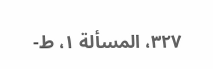٣٢٧، المسألة ١، ط-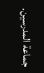جماعة المدرسين.